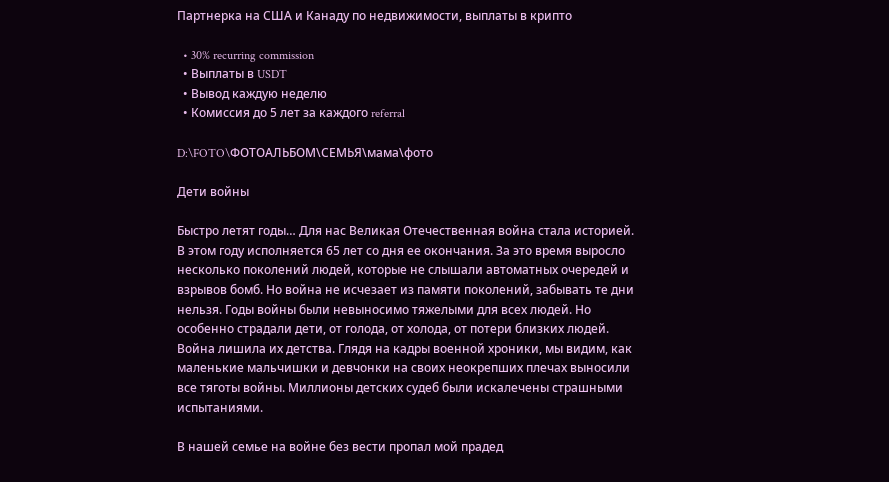Партнерка на США и Канаду по недвижимости, выплаты в крипто

  • 30% recurring commission
  • Выплаты в USDT
  • Вывод каждую неделю
  • Комиссия до 5 лет за каждого referral

D:\FOTO\ФОТОАЛЬБОМ\СЕМЬЯ\мама\фото

Дети войны

Быстро летят годы… Для нас Великая Отечественная война стала историей. В этом году исполняется 65 лет со дня ее окончания. За это время выросло несколько поколений людей, которые не слышали автоматных очередей и взрывов бомб. Но война не исчезает из памяти поколений, забывать те дни нельзя. Годы войны были невыносимо тяжелыми для всех людей. Но особенно страдали дети, от голода, от холода, от потери близких людей. Война лишила их детства. Глядя на кадры военной хроники, мы видим, как маленькие мальчишки и девчонки на своих неокрепших плечах выносили все тяготы войны. Миллионы детских судеб были искалечены страшными испытаниями.

В нашей семье на войне без вести пропал мой прадед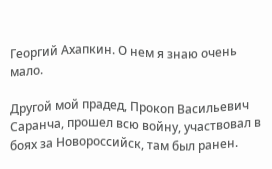Георгий Ахапкин. О нем я знаю очень мало.

Другой мой прадед, Прокоп Васильевич Саранча, прошел всю войну, участвовал в боях за Новороссийск, там был ранен.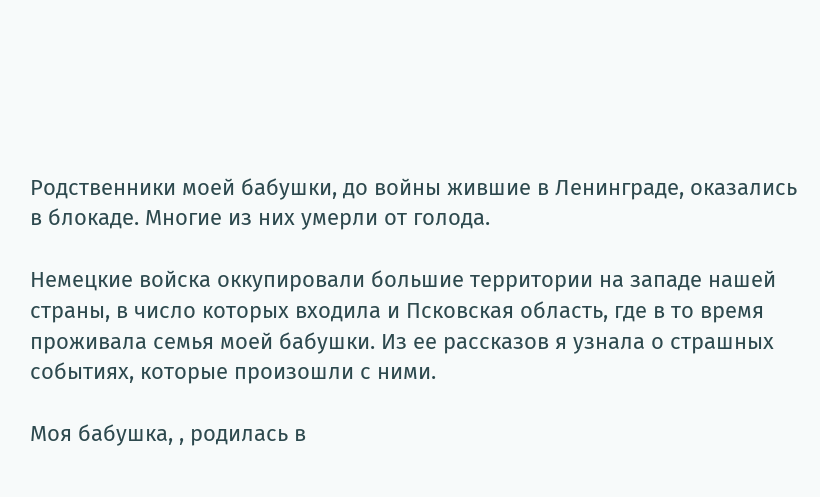Родственники моей бабушки, до войны жившие в Ленинграде, оказались в блокаде. Многие из них умерли от голода.

Немецкие войска оккупировали большие территории на западе нашей страны, в число которых входила и Псковская область, где в то время проживала семья моей бабушки. Из ее рассказов я узнала о страшных событиях, которые произошли с ними.

Моя бабушка, , родилась в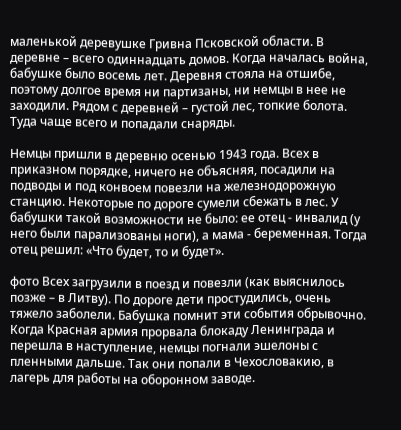маленькой деревушке Гривна Псковской области. В деревне – всего одиннадцать домов. Когда началась война, бабушке было восемь лет. Деревня стояла на отшибе, поэтому долгое время ни партизаны, ни немцы в нее не заходили. Рядом с деревней – густой лес, топкие болота. Туда чаще всего и попадали снаряды.

Немцы пришли в деревню осенью 1943 года. Всех в приказном порядке, ничего не объясняя, посадили на подводы и под конвоем повезли на железнодорожную станцию. Некоторые по дороге сумели сбежать в лес. У бабушки такой возможности не было: ее отец - инвалид (у него были парализованы ноги), а мама - беременная. Тогда отец решил: «Что будет, то и будет».

фото Всех загрузили в поезд и повезли (как выяснилось позже – в Литву). По дороге дети простудились, очень тяжело заболели. Бабушка помнит эти события обрывочно. Когда Красная армия прорвала блокаду Ленинграда и перешла в наступление, немцы погнали эшелоны с пленными дальше. Так они попали в Чехословакию, в лагерь для работы на оборонном заводе.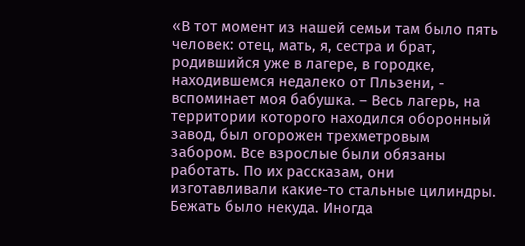«В тот момент из нашей семьи там было пять человек: отец, мать, я, сестра и брат, родившийся уже в лагере, в городке, находившемся недалеко от Пльзени, - вспоминает моя бабушка. – Весь лагерь, на территории которого находился оборонный завод, был огорожен трехметровым забором. Все взрослые были обязаны работать. По их рассказам, они изготавливали какие-то стальные цилиндры. Бежать было некуда. Иногда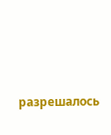разрешалось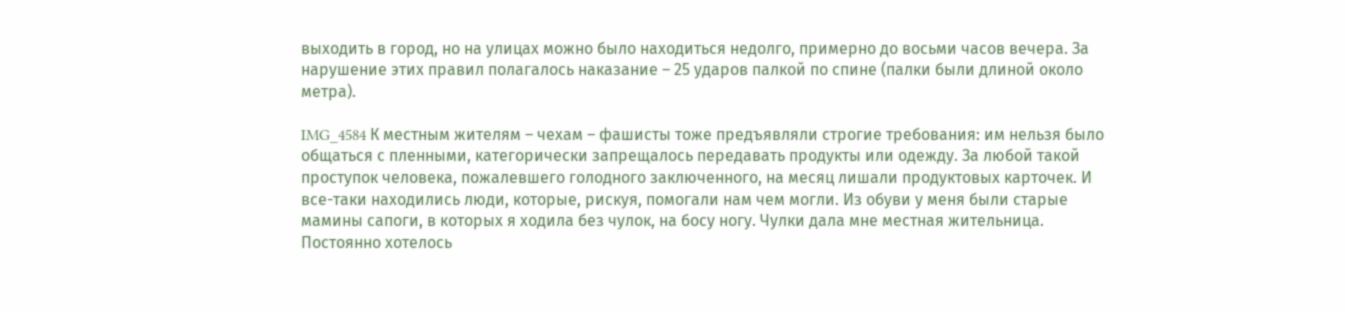выходить в город, но на улицах можно было находиться недолго, примерно до восьми часов вечера. За нарушение этих правил полагалось наказание – 25 ударов палкой по спине (палки были длиной около метра).

IMG_4584 К местным жителям – чехам – фашисты тоже предъявляли строгие требования: им нельзя было общаться с пленными, категорически запрещалось передавать продукты или одежду. За любой такой проступок человека, пожалевшего голодного заключенного, на месяц лишали продуктовых карточек. И все-таки находились люди, которые, рискуя, помогали нам чем могли. Из обуви у меня были старые мамины сапоги, в которых я ходила без чулок, на босу ногу. Чулки дала мне местная жительница. Постоянно хотелось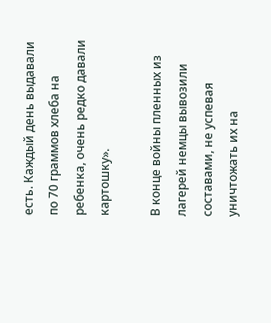есть. Каждый день выдавали по 70 граммов хлеба на ребенка, очень редко давали картошку».

В конце войны пленных из лагерей немцы вывозили составами, не успевая уничтожать их на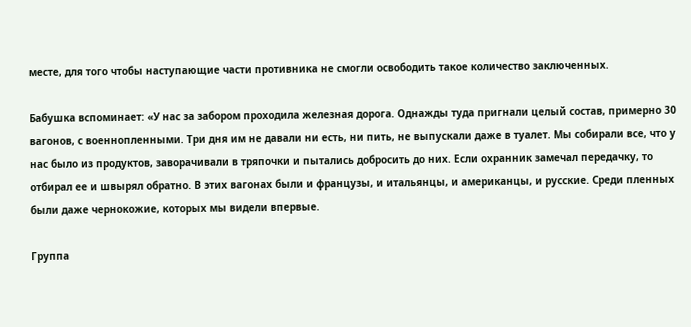месте, для того чтобы наступающие части противника не смогли освободить такое количество заключенных.

Бабушка вспоминает: «У нас за забором проходила железная дорога. Однажды туда пригнали целый состав, примерно 30 вагонов, с военнопленными. Три дня им не давали ни есть, ни пить, не выпускали даже в туалет. Мы собирали все, что у нас было из продуктов, заворачивали в тряпочки и пытались добросить до них. Если охранник замечал передачку, то отбирал ее и швырял обратно. В этих вагонах были и французы, и итальянцы, и американцы, и русские. Среди пленных были даже чернокожие, которых мы видели впервые.

Группа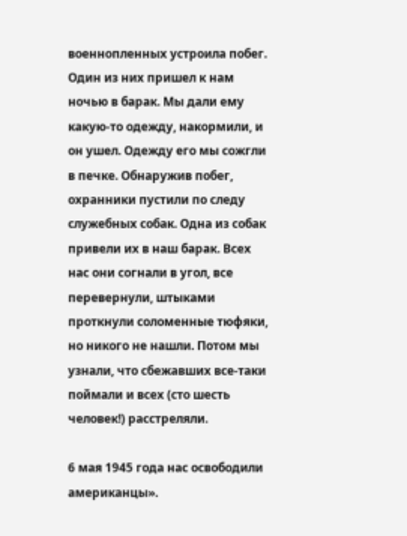военнопленных устроила побег. Один из них пришел к нам ночью в барак. Мы дали ему какую-то одежду, накормили, и он ушел. Одежду его мы сожгли в печке. Обнаружив побег, охранники пустили по следу служебных собак. Одна из собак привели их в наш барак. Всех нас они согнали в угол, все перевернули, штыками проткнули соломенные тюфяки, но никого не нашли. Потом мы узнали, что сбежавших все-таки поймали и всех (сто шесть человек!) расстреляли.

6 мая 1945 года нас освободили американцы».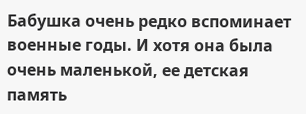Бабушка очень редко вспоминает военные годы. И хотя она была очень маленькой, ее детская память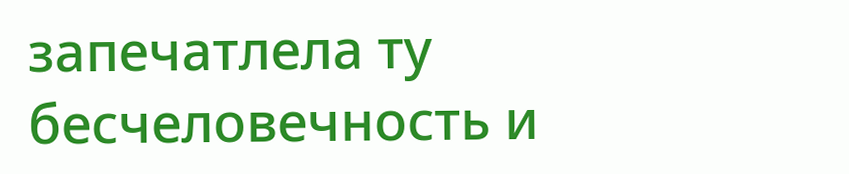запечатлела ту бесчеловечность и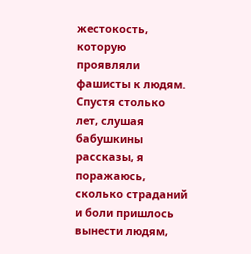жестокость, которую проявляли фашисты к людям. Спустя столько лет, слушая бабушкины рассказы, я поражаюсь, сколько страданий и боли пришлось вынести людям,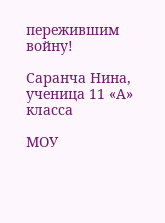пережившим войну!

Саранча Нина, ученица 11 «А» класса

МОУ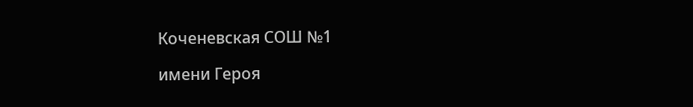Коченевская СОШ №1

имени Героя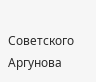Советского Аргунова